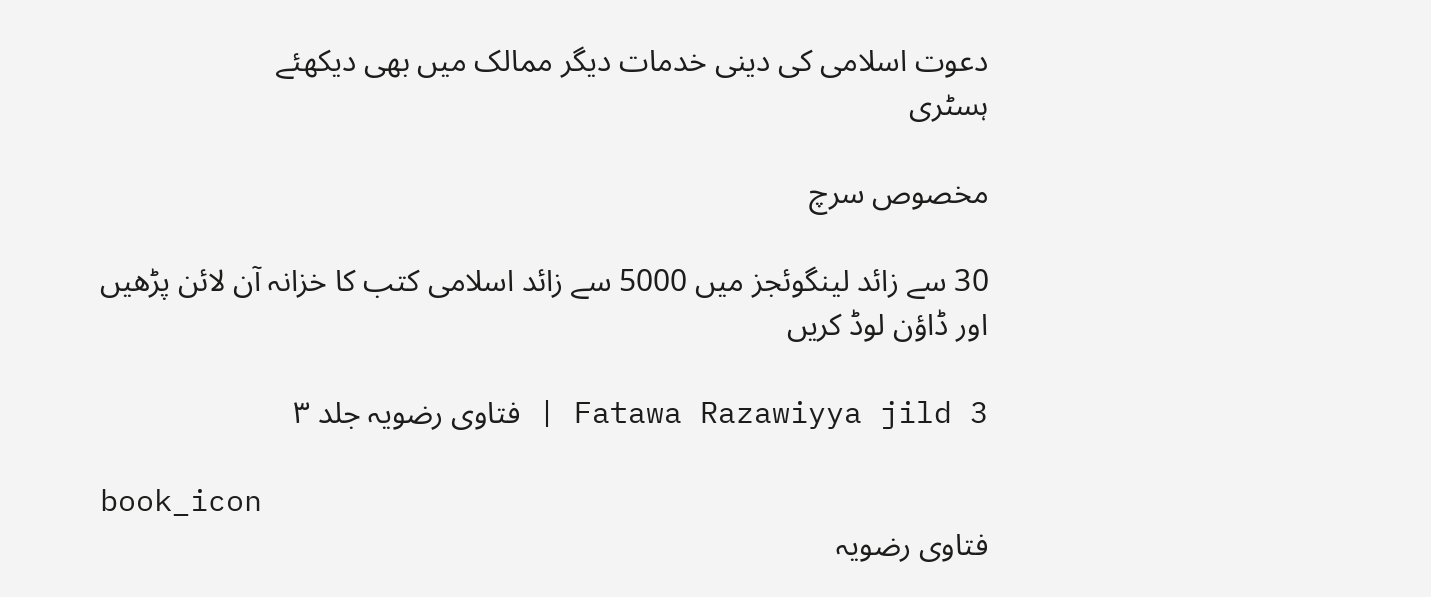دعوت اسلامی کی دینی خدمات دیگر ممالک میں بھی دیکھئے
ہسٹری

مخصوص سرچ

30 سے زائد لینگوئجز میں 5000 سے زائد اسلامی کتب کا خزانہ آن لائن پڑھیں اور ڈاؤن لوڈ کریں

Fatawa Razawiyya jild 3 | فتاوی رضویہ جلد ۳

book_icon
فتاوی رضویہ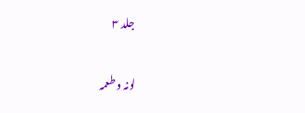جلد ۳

لونہ وطعمہ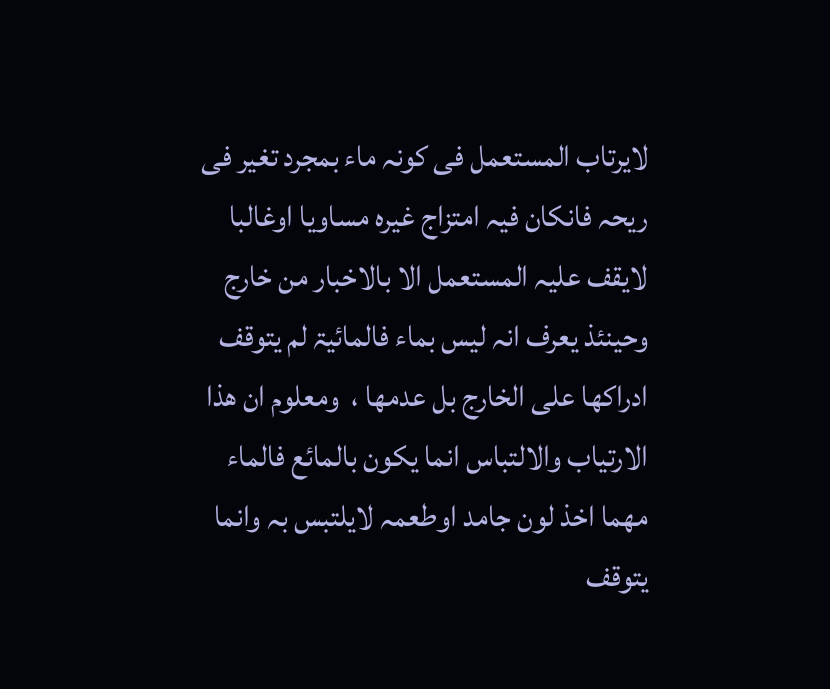لایرتاب المستعمل فی کونہ ماء بمجرد تغیر فی ریحہ فانکان فیہ امتزاج غیرہ مساویا اوغالبا لایقف علیہ المستعمل الا بالاخبار من خارج وحینئذ یعرف انہ لیس بماء فالمائیۃ لم یتوقف ادراکھا علی الخارج بل عدمھا ،  ومعلوم ان ھذا الارتیاب والالتباس انما یکون بالمائع فالماء مھما اخذ لون جامد اوطعمہ لایلتبس بہ وانما یتوقف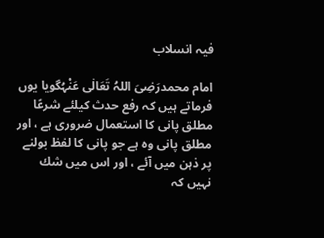فیہ انسلاب

امام محمدرَضِیَ اللہُ تَعَالٰی عَنْہُگویا یوں فرماتے ہیں کہ رفع حدث کیلئے شرعًا مطلق پانی کا استعمال ضروری ہے ، اور مطلق پانی وہ ہے جو پانی کا لفظ بولنے پر ذہن میں آئے ، اور اس میں شك نہیں کہ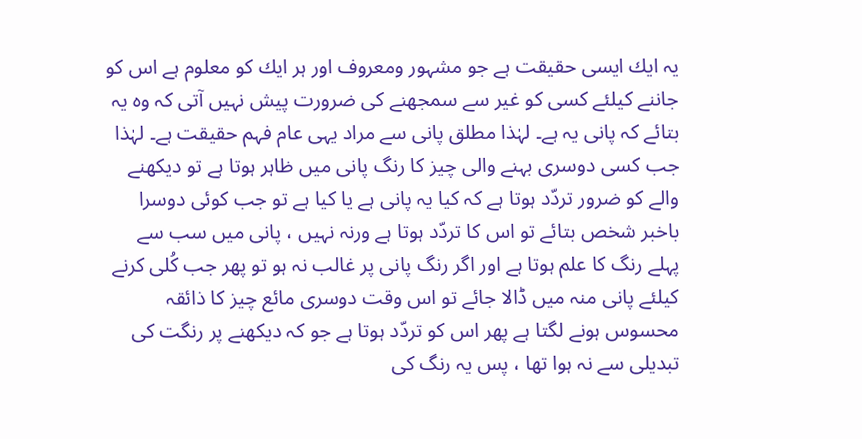یہ ایك ایسی حقیقت ہے جو مشہور ومعروف اور ہر ایك کو معلوم ہے اس کو جاننے کیلئے کسی کو غیر سے سمجھنے کی ضرورت پیش نہیں آتی کہ وہ یہ بتائے کہ پانی یہ ہے۔ لہٰذا مطلق پانی سے مراد یہی عام فہم حقیقت ہے۔ لہٰذا جب کسی دوسری بہنے والی چیز کا رنگ پانی میں ظاہر ہوتا ہے تو دیکھنے والے کو ضرور تردّد ہوتا ہے کہ کیا یہ پانی ہے یا کیا ہے تو جب کوئی دوسرا باخبر شخص بتائے تو اس کا تردّد ہوتا ہے ورنہ نہیں ، پانی میں سب سے پہلے رنگ کا علم ہوتا ہے اور اگر رنگ پانی پر غالب نہ ہو تو پھر جب کُلی کرنے کیلئے پانی منہ میں ڈالا جائے تو اس وقت دوسری مائع چیز کا ذائقہ محسوس ہونے لگتا ہے پھر اس کو تردّد ہوتا ہے جو کہ دیکھنے پر رنگت کی تبدیلی سے نہ ہوا تھا ، پس یہ رنگ کی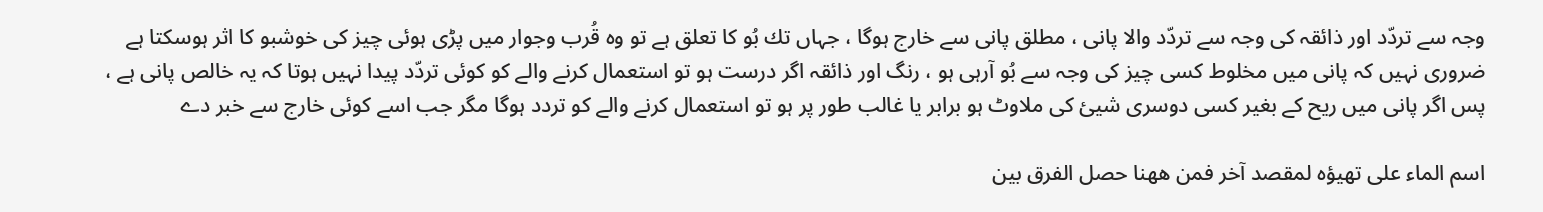وجہ سے تردّد اور ذائقہ کی وجہ سے تردّد والا پانی ، مطلق پانی سے خارج ہوگا ، جہاں تك بُو کا تعلق ہے تو وہ قُرب وجوار میں پڑی ہوئی چیز کی خوشبو کا اثر ہوسکتا ہے ضروری نہیں کہ پانی میں مخلوط کسی چیز کی وجہ سے بُو آرہی ہو ، رنگ اور ذائقہ اگر درست ہو تو استعمال کرنے والے کو کوئی تردّد پیدا نہیں ہوتا کہ یہ خالص پانی ہے ، پس اگر پانی میں ریح کے بغیر کسی دوسری شیئ کی ملاوٹ ہو برابر یا غالب طور پر ہو تو استعمال کرنے والے کو تردد ہوگا مگر جب اسے کوئی خارج سے خبر دے

اسم الماء علی تھیؤہ لمقصد آخر فمن ھھنا حصل الفرق بین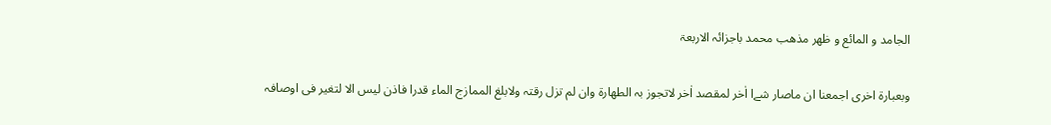الجامد و المائع و ظھر مذھب محمد باجزائہ الاربعۃ

وبعبارۃ اخری اجمعنا ان ماصار شےا اٰخر لمقصد اٰخر لاتجوز بہ الطھارۃ وان لم تزل رقتہ ولابلغ الممازج الماء قدرا فاذن لیس الا لتغیر فی اوصافہ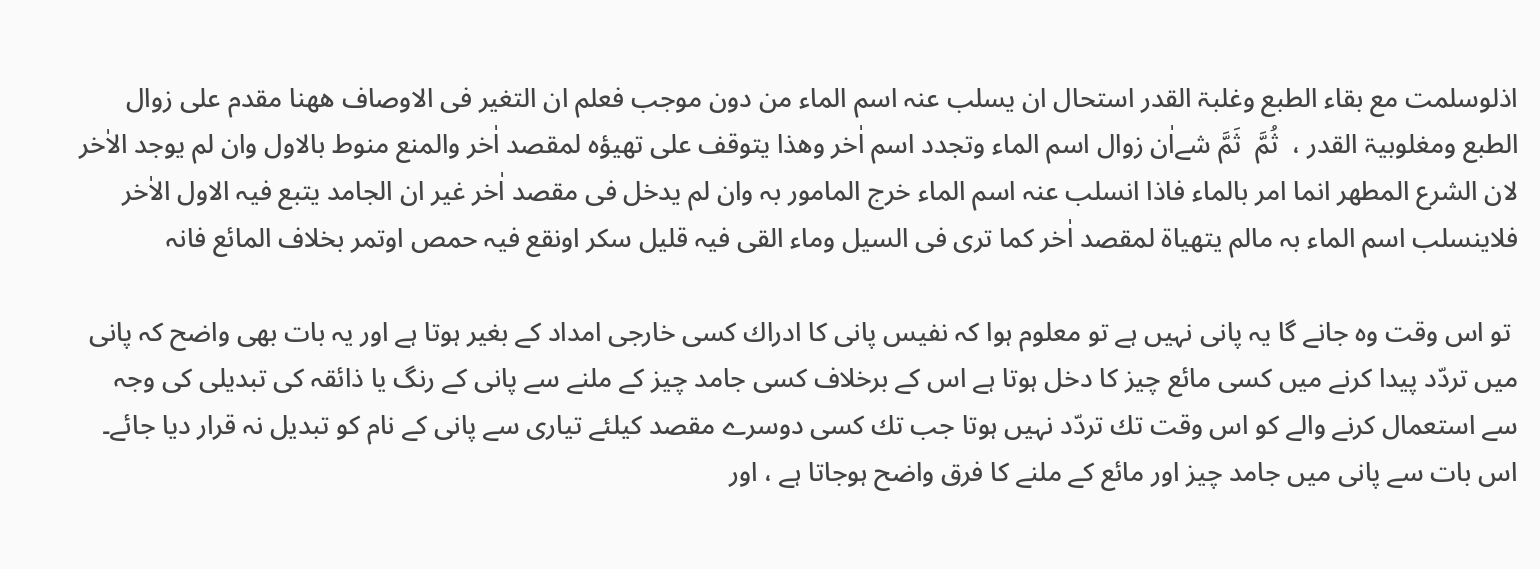اذلوسلمت مع بقاء الطبع وغلبۃ القدر استحال ان یسلب عنہ اسم الماء من دون موجب فعلم ان التغیر فی الاوصاف ھھنا مقدم علی زوال الطبع ومغلوبیۃ القدر ،  ثُمَّ  ثَمَّ شےاٰن زوال اسم الماء وتجدد اسم اٰخر وھذا یتوقف علی تھیؤہ لمقصد اٰخر والمنع منوط بالاول وان لم یوجد الاٰخر لان الشرع المطھر انما امر بالماء فاذا انسلب عنہ اسم الماء خرج المامور بہ وان لم یدخل فی مقصد اٰخر غیر ان الجامد یتبع فیہ الاول الاٰخر فلاینسلب اسم الماء بہ مالم یتھیاۃ لمقصد اٰخر کما تری فی السیل وماء القی فیہ قلیل سکر اونقع فیہ حمص اوتمر بخلاف المائع فانہ

 تو اس وقت وہ جانے گا یہ پانی نہیں ہے تو معلوم ہوا کہ نفیس پانی کا ادراك کسی خارجی امداد کے بغیر ہوتا ہے اور یہ بات بھی واضح کہ پانی میں تردّد پیدا کرنے میں کسی مائع چیز کا دخل ہوتا ہے اس کے برخلاف کسی جامد چیز کے ملنے سے پانی کے رنگ یا ذائقہ کی تبدیلی کی وجہ سے استعمال کرنے والے کو اس وقت تك تردّد نہیں ہوتا جب تك کسی دوسرے مقصد کیلئے تیاری سے پانی کے نام کو تبدیل نہ قرار دیا جائے۔ اس بات سے پانی میں جامد چیز اور مائع کے ملنے کا فرق واضح ہوجاتا ہے ، اور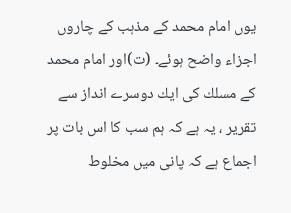یوں امام محمد کے مذہب کے چاروں اجزاء واضح ہوئے۔ (ت)اور امام محمد کے مسلك کی ایك دوسرے انداز سے تقریر ، یہ ہے کہ ہم سب کا اس بات پر اجماع ہے کہ پانی میں مخلوط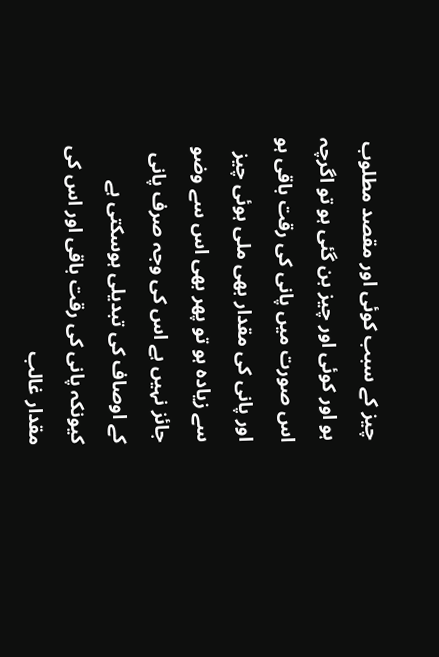چیز کے سبب کوئی اور مقصد مطلوب ہو اور کوئی اور چیز بن گئی ہو تو اگرچہ اس صورت میں پانی کی رقت باقی ہو اور پانی کی مقدار بھی ملی ہوئی چیز سے زیادہ ہو تو پھر بھی اس سے وضو جائز نہیں ہے اس کی وجہ صرف پانی کے اوصاف کی تبدیلی ہوسکتی ہے کیونکہ پانی کی رقت باقی اور اس کی مقدار غالب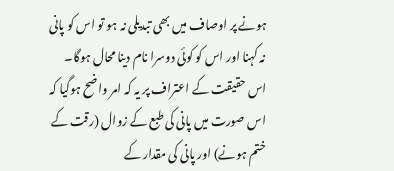ہونے پر اوصاف میں بھی تبدیلی نہ ہو تو اس کو پانی نہ کہنا اور اس کو کوئی دوسرا نام دینا محال ہوگا۔ اس حقیقت کے اعتراف پر یہ کہ امر واضح ہوگیا کہ اس صورت میں پانی کی طبع کے زوال (رقت کے ختم ہونے) اور پانی کی مقدار کے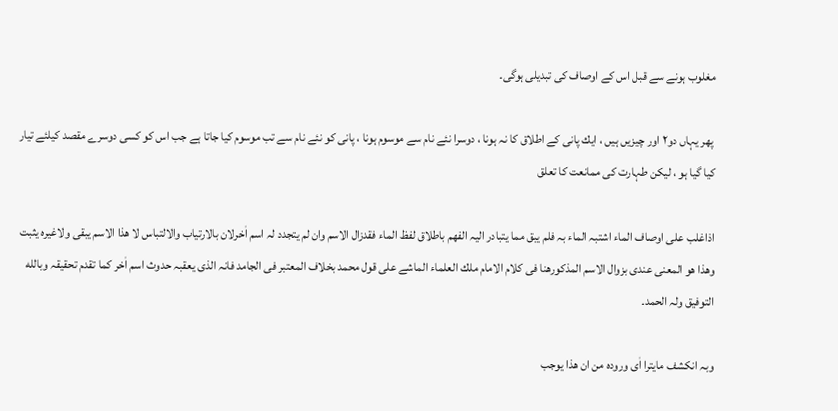مغلوب ہونے سے قبل اس کے اوصاف کی تبدیلی ہوگی۔

 پھر یہاں دو۲ اور چیزیں ہیں ، ایك پانی کے اطلاق کا نہ ہونا ، دوسرا نئے نام سے موسوم ہونا ، پانی کو نئے نام سے تب موسوم کیا جاتا ہے جب اس کو کسی دوسرے مقصد کیلئے تیار کیا گیا ہو ، لیکن طہارت کی ممانعت کا تعلق

اذاغلب علی اوصاف الماء اشتبہ الماء بہ فلم یبق مما یتبادر الیہ الفھم باطلاق لفظ الماء فقدزال الاسم وان لم یتجدد لہ اسم اٰخرلان بالارتیاب والالتباس لا ھذا الاسم یبقی ولاغیرہ یثبت وھذا ھو المعنی عندی بزوال الاسم المذکورھنا فی کلام الامام ملك العلماء الماشے علی قول محمد بخلاف المعتبر فی الجامد فانہ الذی یعقبہ حدوث اسم اٰخر کما تقدم تحقیقہ وبالله التوفیق ولہ الحمد۔

وبہ انکشف مایترا اٰی ورودہ من ان ھذا یوجب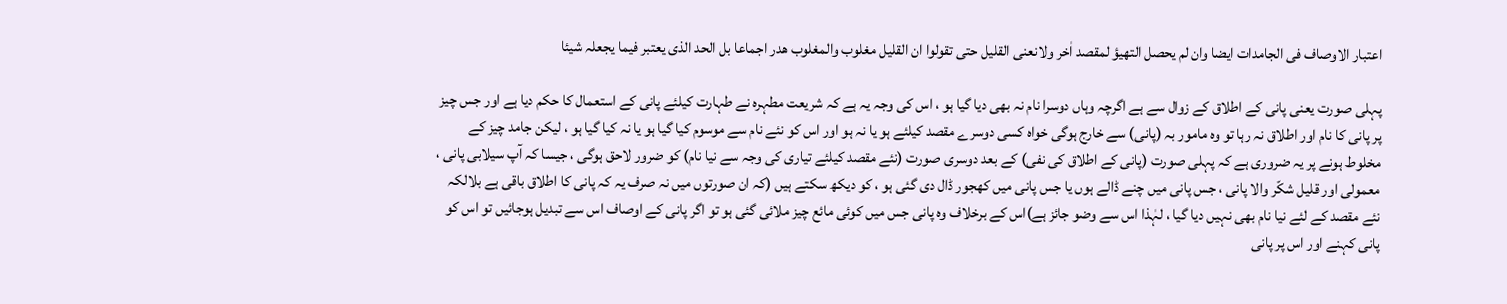اعتبار الاوصاف فی الجامدات ایضا وان لم یحصل التھیؤ لمقصد اٰخر ولانعنی القلیل حتی تقولوا ان القلیل مغلوب والمغلوب ھدر اجماعا بل الحد الذی یعتبر فیما یجعلہ شیئا

پہلی صورت یعنی پانی کے اطلاق کے زوال سے ہے اگرچہ وہاں دوسرا نام نہ بھی دیا گیا ہو ، اس کی وجہ یہ ہے کہ شریعت مطہرہ نے طہارت کیلئے پانی کے استعمال کا حکم دیا ہے اور جس چیز پر پانی کا نام اور اطلاق نہ رہا تو وہ مامور بہ (پانی) سے خارج ہوگی خواہ کسی دوسرے مقصد کیلئے ہو یا نہ ہو اور اس کو نئے نام سے موسوم کیا گیا ہو یا نہ کیا گیا ہو ، لیکن جامد چیز کے مخلوط ہونے پر یہ ضروری ہے کہ پہلی صورت (پانی کے اطلاق کی نفی) کے بعد دوسری صورت (نئے مقصد کیلئے تیاری کی وجہ سے نیا نام) کو ضرور لاحق ہوگی ، جیسا کہ آپ سیلابی پانی ، معمولی اور قلیل شکّر والا پانی ، جس پانی میں چنے ڈالے ہوں یا جس پانی میں کھجور ڈال دی گئی ہو ، کو دیکھ سکتے ہیں (کہ ان صورتوں میں نہ صرف یہ کہ پانی کا اطلاق باقی ہے بلالکہ نئے مقصد کے لئے نیا نام بھی نہیں دیا گیا ، لہٰذا اس سے وضو جائز ہے)اس کے برخلاف وہ پانی جس میں کوئی مائع چیز ملائی گئی ہو تو اگر پانی کے اوصاف اس سے تبدیل ہوجائیں تو اس کو پانی کہنے اور اس پر پانی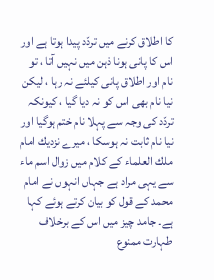کا اطلاق کرنے میں تردّد پیدا ہوتا ہے اور اس کا پانی ہونا ذہن میں نہیں آتا ، تو نام اور اطلاق پانی کیلئے نہ رہا ، لیکن نیا نام بھی اس کو نہ دیا گیا ، کیونکہ تردّد کی وجہ سے پہلا نام ختم ہوگیا اور نیا نام ثابت نہ ہوسکا ، میرے نزدیك امام ملك العلماء کے کلام میں زوال اسم ماء سے یہی مراد ہے جہاں انہوں نے امام محمد کے قول کو بیان کرتے ہوئے کہا ہے۔ جامد چیز میں اس کے برخلاف طہارت ممنوع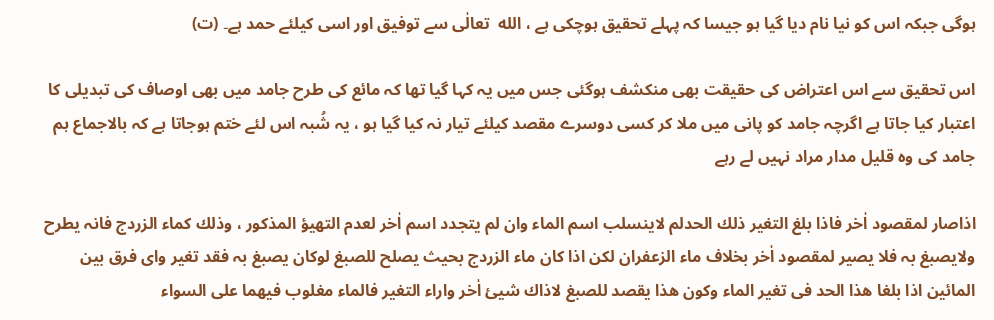ہوگی جبکہ اس کو نیا نام دیا گیا ہو جیسا کہ پہلے تحقیق ہوچکی ہے ، الله  تعالٰی سے توفیق اور اسی کیلئے حمد ہے۔ (ت)

اس تحقیق سے اس اعتراض کی حقیقت بھی منکشف ہوگئی جس میں یہ کہا گیا تھا کہ مائع کی طرح جامد میں بھی اوصاف کی تبدیلی کا اعتبار کیا جاتا ہے اگرچہ جامد کو پانی میں ملا کر کسی دوسرے مقصد کیلئے تیار نہ کیا گیا ہو ، یہ شُبہ اس لئے ختم ہوجاتا ہے کہ بالاجماع ہم جامد کی وہ قلیل مدار مراد نہیں لے رہے

اذاصار لمقصود اٰخر فاذا بلغ التغیر ذلك الحدلم لاینسلب اسم الماء وان لم یتجدد اسم اٰخر لعدم التھیؤ المذکور ، وذلك کماء الزردج فانہ یطرح ولایصبغ بہ فلا یصیر لمقصود اٰخر بخلاف ماء الزعفران لکن اذا کان ماء الزردج بحیث یصلح للصبغ لوکان یصبغ بہ فقد تغیر وای فرق بین المائین اذا بلغا ھذا الحد فی تغیر الماء وکون ھذا یقصد للصبغ لاذاك شیئ اٰخر واراء التغیر فالماء مغلوب فیھما علی السواء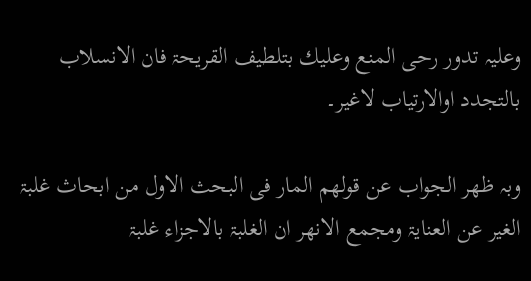وعلیہ تدور رحی المنع وعلیك بتلطیف القریحۃ فان الانسلاب بالتجدد اوالارتیاب لاغیر۔

وبہ ظھر الجواب عن قولھم المار فی البحث الاول من ابحاث غلبۃ الغیر عن العنایۃ ومجمع الانھر ان الغلبۃ بالاجزاء غلبۃ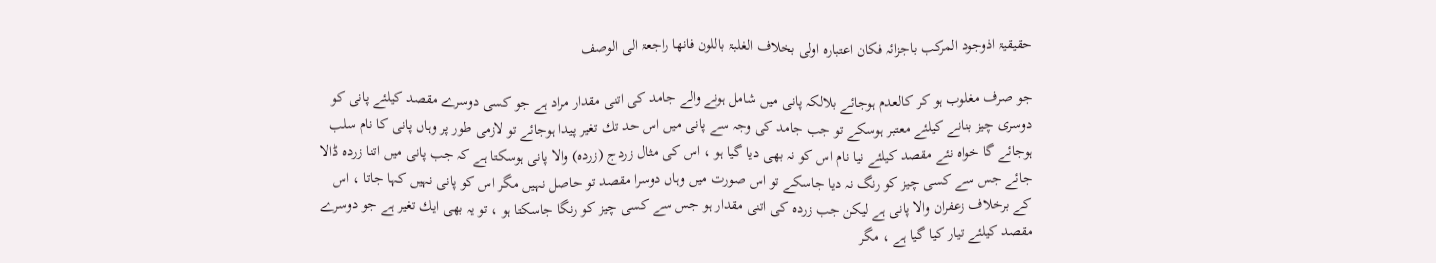حقیقیۃ اذوجود المرکب باجزائہ فکان اعتبارہ اولی بخلاف الغلبۃ باللون فانھا راجعۃ الی الوصف

جو صرف مغلوب ہو کر کالعدم ہوجائے بلالکہ پانی میں شامل ہونے والے جامد کی اتنی مقدار مراد ہے جو کسی دوسرے مقصد کیلئے پانی کو دوسری چیز بنانے کیلئے معتبر ہوسکے تو جب جامد کی وجہ سے پانی میں اس حد تك تغیر پیدا ہوجائے تو لازمی طور پر وہاں پانی کا نام سلب ہوجائے گا خواہ نئے مقصد کیلئے نیا نام اس کو نہ بھی دیا گیا ہو ، اس کی مثال زردج (زردہ) والا پانی ہوسکتا ہے کہ جب پانی میں اتنا زردہ ڈالا جائے جس سے کسی چیز کو رنگ نہ دیا جاسکے تو اس صورت میں وہاں دوسرا مقصد تو حاصل نہیں مگر اس کو پانی نہیں کہا جاتا ، اس کے برخلاف زعفران والا پانی ہے لیکن جب زردہ کی اتنی مقدار ہو جس سے کسی چیز کو رنگا جاسکتا ہو ، تو یہ بھی ایك تغیر ہے جو دوسرے مقصد کیلئے تیار کیا گیا ہے ، مگر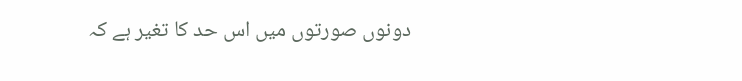دونوں صورتوں میں اس حد کا تغیر ہے کہ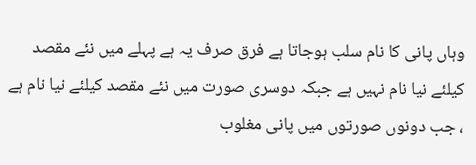وہاں پانی کا نام سلب ہوجاتا ہے فرق صرف یہ ہے پہلے میں نئے مقصد کیلئے نیا نام نہیں ہے جبکہ دوسری صورت میں نئے مقصد کیلئے نیا نام ہے ، جب دونوں صورتوں میں پانی مغلوب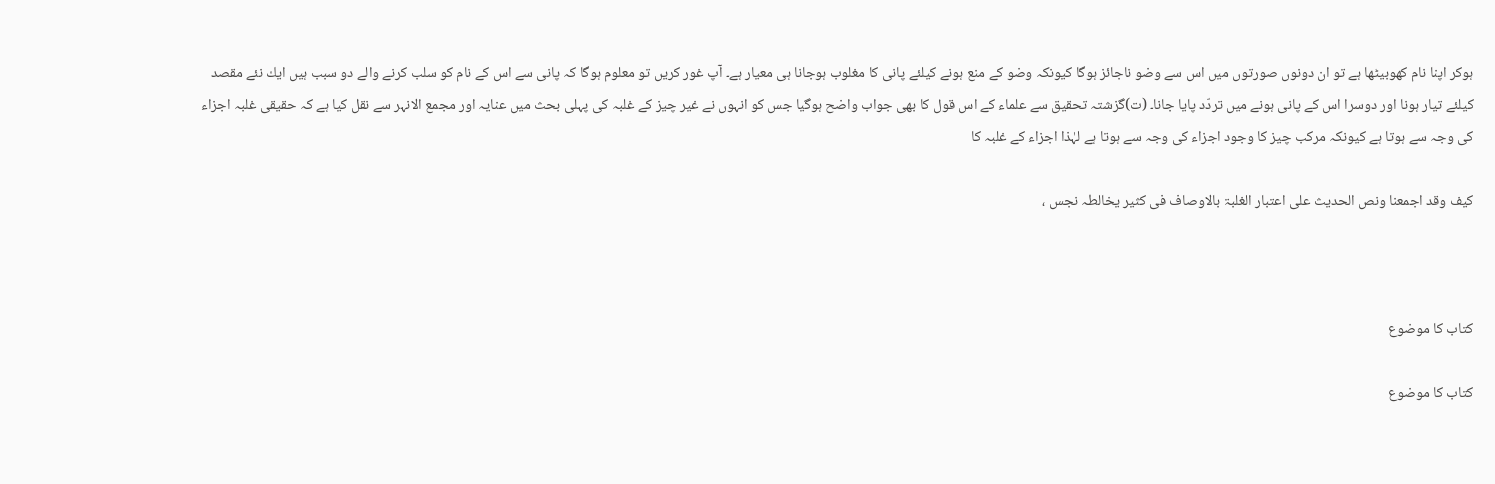ہوکر اپنا نام کھوبیٹھا ہے تو ان دونوں صورتوں میں اس سے وضو ناجائز ہوگا کیونکہ وضو کے منع ہونے کیلئے پانی کا مغلوب ہوجانا ہی معیار ہے۔ آپ غور کریں تو معلوم ہوگا کہ پانی سے اس کے نام کو سلب کرنے والے دو سبب ہیں ایك نئے مقصد کیلئے تیار ہونا اور دوسرا اس کے پانی ہونے میں تردّد پایا جانا۔ (ت)گزشتہ تحقیق سے علماء کے اس قول کا بھی جواب واضح ہوگیا جس کو انہوں نے غیر چیز کے غلبہ کی پہلی بحث میں عنایہ اور مجمع الانہر سے نقل کیا ہے کہ حقیقی غلبہ اجزاء کی وجہ سے ہوتا ہے کیونکہ مرکب چیز کا وجود اجزاء کی وجہ سے ہوتا ہے لہٰذا اجزاء کے غلبہ کا

کیف وقد اجمعنا ونص الحدیث علی اعتبار الغلبۃ بالاوصاف فی کثیر یخالطہ نجس ،



کتاب کا موضوع

کتاب کا موضوع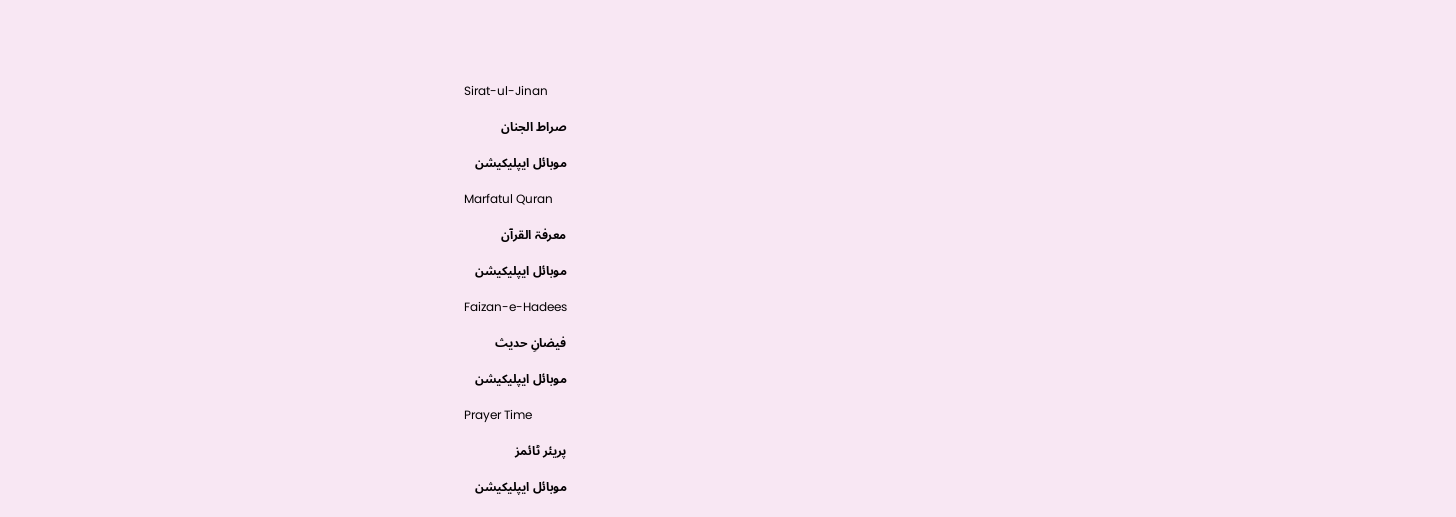Sirat-ul-Jinan

صراط الجنان

موبائل ایپلیکیشن

Marfatul Quran

معرفۃ القرآن

موبائل ایپلیکیشن

Faizan-e-Hadees

فیضانِ حدیث

موبائل ایپلیکیشن

Prayer Time

پریئر ٹائمز

موبائل ایپلیکیشن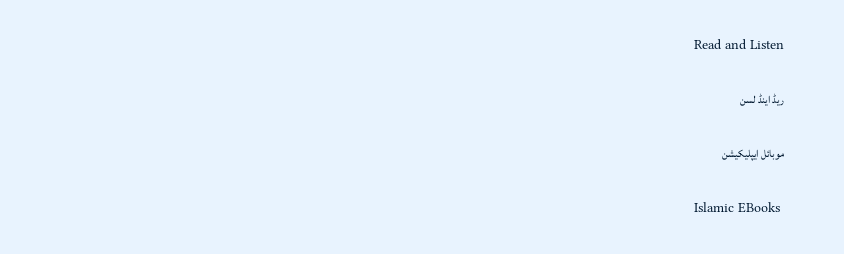Read and Listen

ریڈ اینڈ لسن

موبائل ایپلیکیشن

Islamic EBooks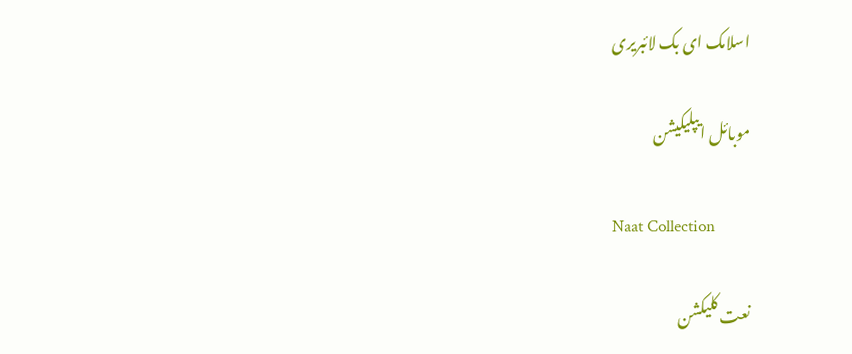اسلامک ای بک لائبریری

موبائل ایپلیکیشن

Naat Collection

نعت کلیکشن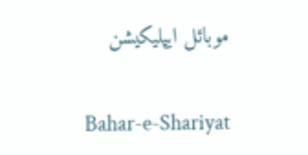موبائل ایپلیکیشن

Bahar-e-Shariyat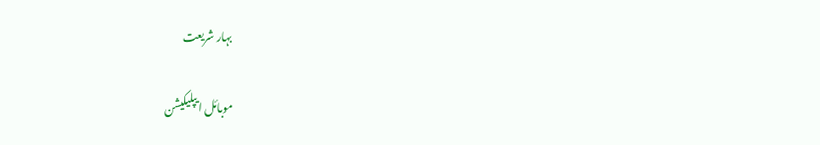بہار شریعت

موبائل ایپلیکیشن